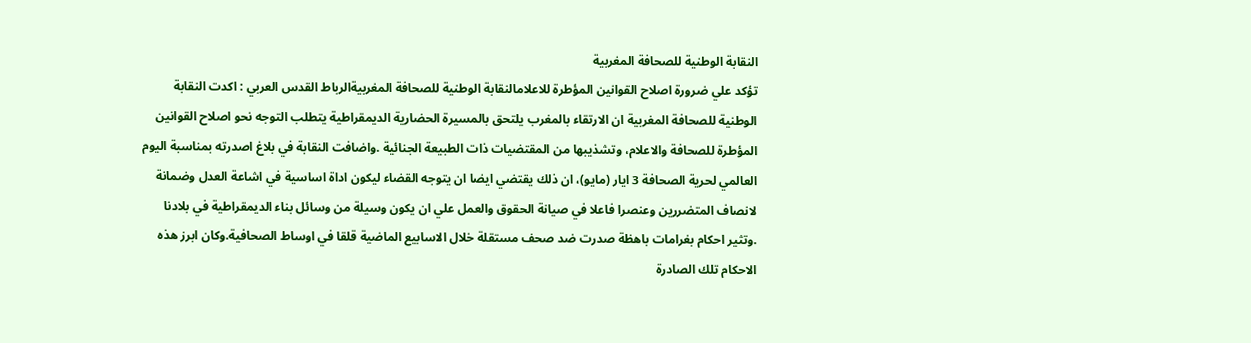النقابة الوطنية للصحافة المغربية
تؤكد علي ضرورة اصلاح القوانين المؤطرة للاعلامالنقابة الوطنية للصحافة المغربيةالرباط القدس العربي : اكدت النقابة الوطنية للصحافة المغربية ان الارتقاء بالمغرب يلتحق بالمسيرة الحضارية الديمقراطية يتطلب التوجه نحو اصلاح القوانين المؤطرة للصحافة والاعلام، وتشذيبها من المقتضيات ذات الطبيعة الجنائية .واضافت النقابة في بلاغ اصدرته بمناسبة اليوم العالمي لحرية الصحافة 3 ايار (مايو)، ان ذلك يقتضي ايضا ان يتوجه القضاء ليكون اداة اساسية في اشاعة العدل وضمانة لانصاف المتضررين وعنصرا فاعلا في صيانة الحقوق والعمل علي ان يكون وسيلة من وسائل بناء الديمقراطية في بلادنا .وتثير احكام بغرامات باهظة صدرت ضد صحف مستقلة خلال الاسابيع الماضية قلقا في اوساط الصحافية.وكان ابرز هذه الاحكام تلك الصادرة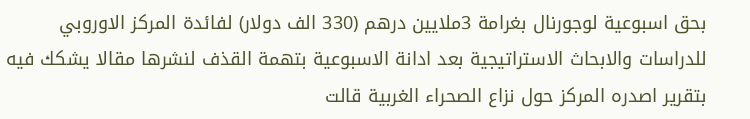بحق اسبوعية لوجورنال بغرامة 3ملايين درهم (330 الف دولار) لفائدة المركز الاوروبي للدراسات والابحاث الاستراتيجية بعد ادانة الاسبوعية بتهمة القذف لنشرها مقالا يشكك فيه بتقرير اصدره المركز حول نزاع الصحراء الغربية قالت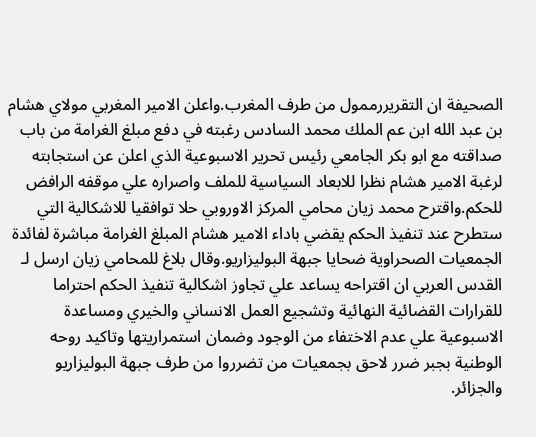الصحيفة ان التقريررممول من طرف المغرب.واعلن الامير المغربي مولاي هشام بن عبد الله ابن عم الملك محمد السادس رغبته في دفع مبلغ الغرامة من باب صداقته مع ابو بكر الجامعي رئيس تحرير الاسبوعية الذي اعلن عن استجابته لرغبة الامير هشام نظرا للابعاد السياسية للملف واصراره علي موقفه الرافض للحكم.واقترح محمد زيان محامي المركز الاوروبي حلا توافقيا للاشكالية التي ستطرح عند تنفيذ الحكم يقضي باداء الامير هشام المبلغ الغرامة مباشرة لفائدة الجمعيات الصحراوية ضحايا جبهة البوليزاريو.وقال بلاغ للمحامي زيان ارسل لـ القدس العربي ان اقتراحه يساعد علي تجاوز اشكالية تنفيذ الحكم احتراما للقرارات القضائية النهائية وتشجيع العمل الانساني والخيري ومساعدة الاسبوعية علي عدم الاختفاء من الوجود وضمان استمراريتها وتاكيد روحه الوطنية بجبر ضرر لاحق بجمعيات من تضرروا من طرف جبهة البوليزاريو والجزائر.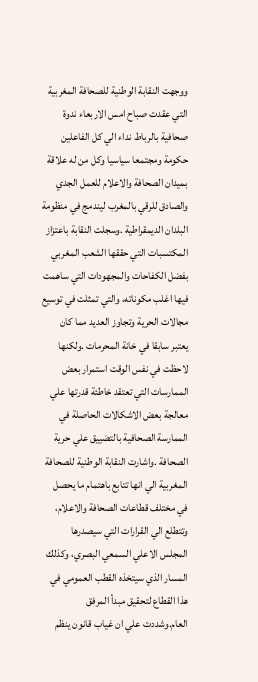ووجهت النقابة الوطنية للصحافة المغربية التي عقدت صباح امس الاربعاء ندوة صحافية بالرباط نداء الي كل الفاعلين حكومة ومجتمعا سياسيا وكل من له علاقة بميدان الصحافة والاعلام للعمل الجدي والصادق للرقي بالمغرب ليندمج في منظومة البلدان الديمقراطية .وسجلت النقابة باعتزاز المكتسبات التي حققها الشعب المغربي بفضل الكفاحات والمجهودات التي ساهمت فيها اغلب مكوناته، والتي تمثلت في توسيع مجالات الحرية وتجاوز العديد مما كان يعتبر سابقا في خانة المحرمات .ولكنها لاحظت في نفس الوقت استمرار بعض الممارسات التي تعتقد خاطئة قدرتها علي معالجة بعض الاشكالات الحاصلة في الممارسة الصحافية بالتضييق علي حرية الصحافة .واشارت النقابة الوطنية للصحافة المغربية الي انها تتابع باهتمام ما يحصل في مختلف قطاعات الصحافة والاعلام، وتتطلع الي القرارات التي سيصدرها المجلس الاعلي السمعي البصري، وكذلك المسار الذي سيتخذه القطب العمومي في هذا القطاع لتحقيق مبدأ المرفق العام.وشددت علي ان غياب قانون ينظم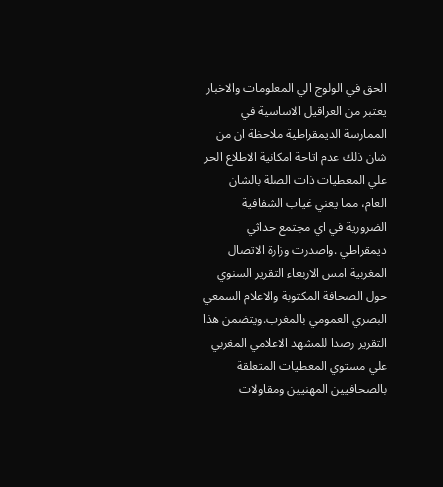الحق في الولوج الي المعلومات والاخبار يعتبر من العراقيل الاساسية في الممارسة الديمقراطية ملاحظة ان من شان ذلك عدم اتاحة امكانية الاطلاع الحر علي المعطيات ذات الصلة بالشان العام، مما يعني غياب الشفافية الضرورية في اي مجتمع حداثي ديمقراطي .واصدرت وزارة الاتصال المغربية امس الاربعاء التقرير السنوي حول الصحافة المكتوبة والاعلام السمعي البصري العمومي بالمغرب.ويتضمن هذا التقرير رصدا للمشهد الاعلامي المغربي علي مستوي المعطيات المتعلقة بالصحافيين المهنيين ومقاولات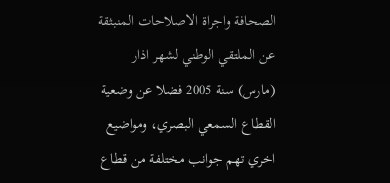الصحافة واجراة الاصلاحات المنبثقة عن الملتقي الوطني لشهر اذار (مارس) سنة 2005 فضلا عن وضعية القطاع السمعي البصري، ومواضيع اخري تهم جوانب مختلفة من قطاع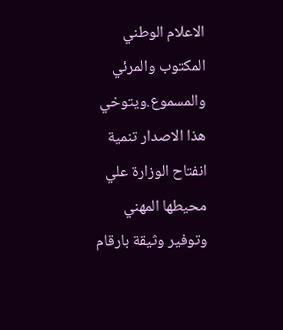الاعلام الوطني المكتوب والمرئي والمسموع.ويتوخي هذا الاصدار تنمية انفتاح الوزارة علي محيطها المهني وتوفير وثيقة بارقام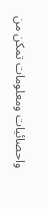واحصائيات ومعلومات تمكن من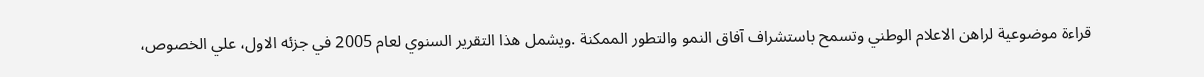قراءة موضوعية لراهن الاعلام الوطني وتسمح باستشراف آفاق النمو والتطور الممكنة .ويشمل هذا التقرير السنوي لعام 2005 في جزئه الاول، علي الخصوص،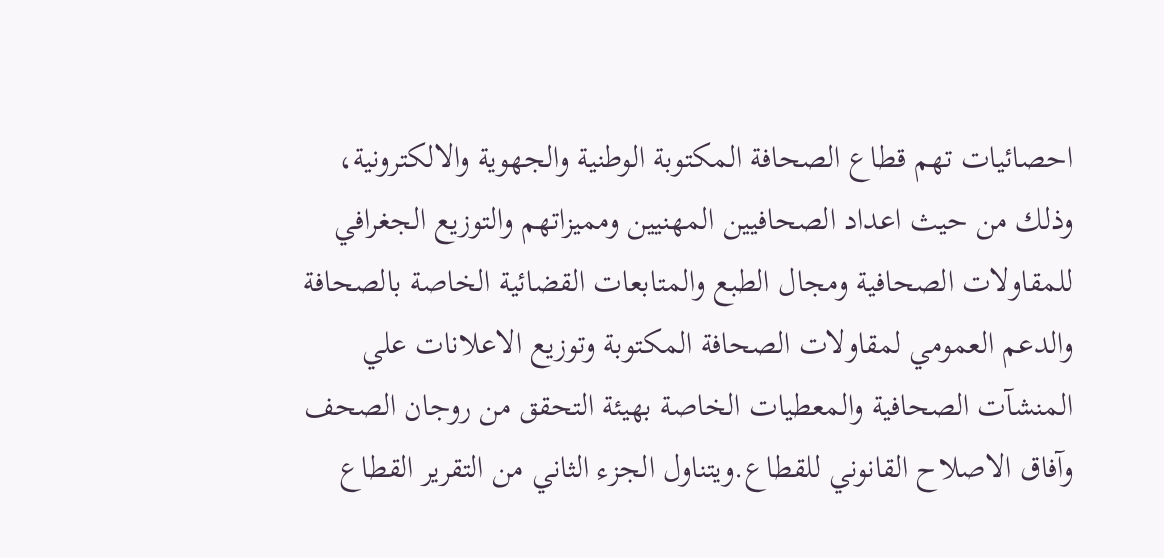احصائيات تهم قطاع الصحافة المكتوبة الوطنية والجهوية والالكترونية، وذلك من حيث اعداد الصحافيين المهنيين ومميزاتهم والتوزيع الجغرافي للمقاولات الصحافية ومجال الطبع والمتابعات القضائية الخاصة بالصحافة والدعم العمومي لمقاولات الصحافة المكتوبة وتوزيع الاعلانات علي المنشآت الصحافية والمعطيات الخاصة بهيئة التحقق من روجان الصحف وآفاق الاصلاح القانوني للقطاع.ويتناول الجزء الثاني من التقرير القطاع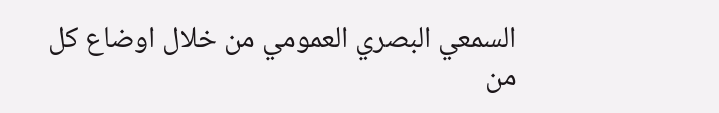السمعي البصري العمومي من خلال اوضاع كل من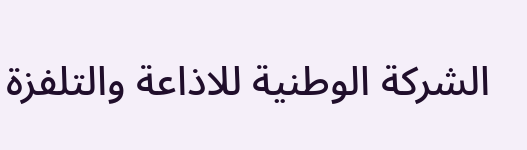الشركة الوطنية للاذاعة والتلفزة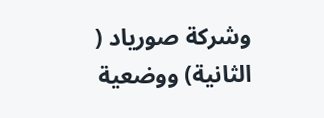وشركة صورياد ( الثانية) ووضعية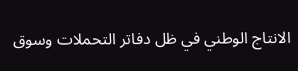الانتاج الوطني في ظل دفاتر التحملات وسوق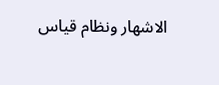الاشهار ونظام قياس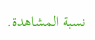نسبة المشاهدة.